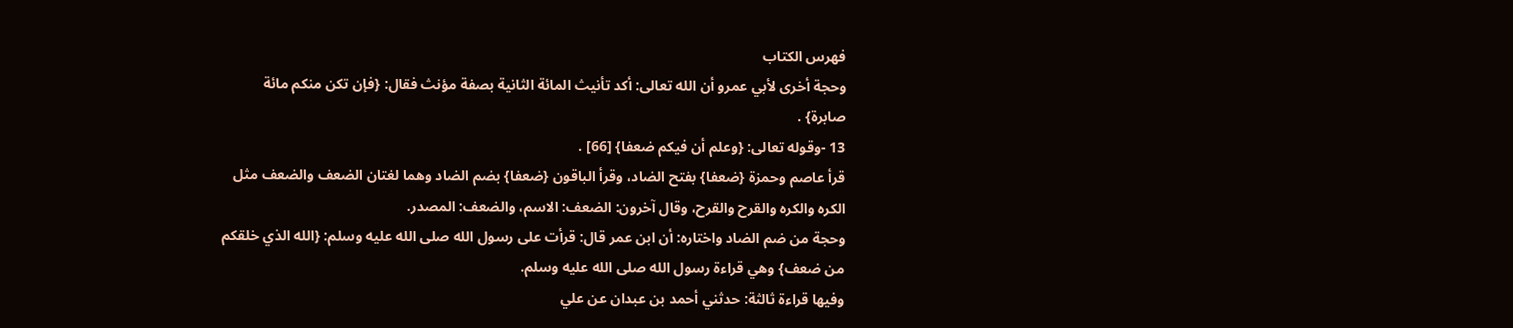فهرس الكتاب
وحجة أخرى لأبي عمرو أن الله تعالى: أكد تأنيث المائة الثانية بصفة مؤنث فقال: {فإن تكن منكم مائة صابرة} .
13 -وقوله تعالى: {وعلم أن فيكم ضعفا} [66] .
قرأ عاصم وحمزة {ضعفا} بفتح الضاد، وقرأ الباقون {ضعفا} بضم الضاد وهما لغتان الضعف والضعف مثل الكره والكره والقرح والقرح، وقال آخرون: الضعف: الاسم، والضعف: المصدر.
وحجة من ضم الضاد واختاره: أن ابن عمر قال: قرأت على رسول الله صلى الله عليه وسلم: {الله الذي خلقكم من ضعف} وهي قراءة رسول الله صلى الله عليه وسلم.
وفيها قراءة ثالثة: حدثني أحمد بن عبدان عن علي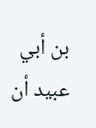بن أبي عبيد أن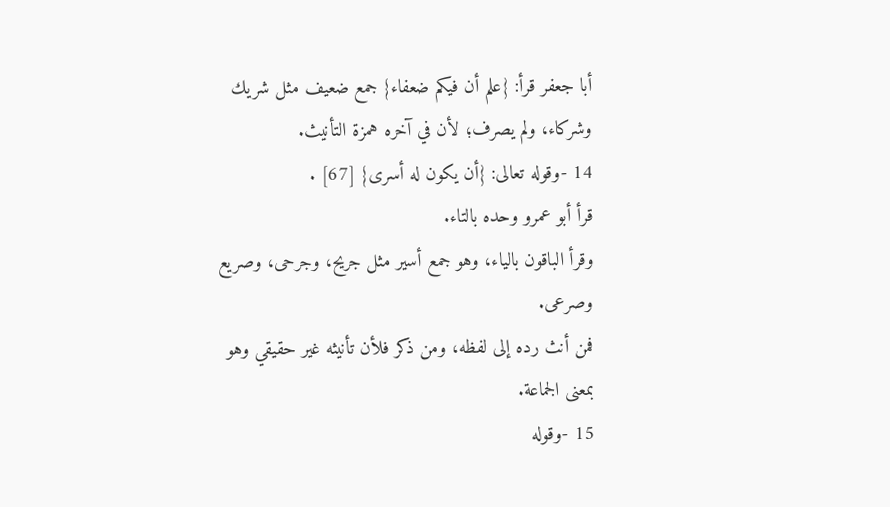أبا جعفر قرأ: {علم أن فيكم ضعفاء} جمع ضعيف مثل شريك وشركاء، ولم يصرف؛ لأن في آخره همزة التأنيث.
14 -وقوله تعالى: {أن يكون له أسرى} [67] .
قرأ أبو عمرو وحده بالتاء.
وقرأ الباقون بالياء، وهو جمع أسير مثل جريح، وجرحى، وصريع وصرعى.
فمن أنث رده إلى لفظه، ومن ذكر فلأن تأنيثه غير حقيقي وهو بمعنى الجماعة.
15 -وقوله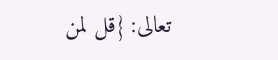تعالى: {قل لمن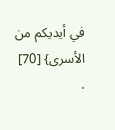في أيديكم من الأسرى} [70] .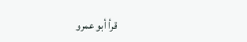قرأ أبو عمرو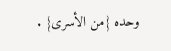وحده {من الأسرى} .